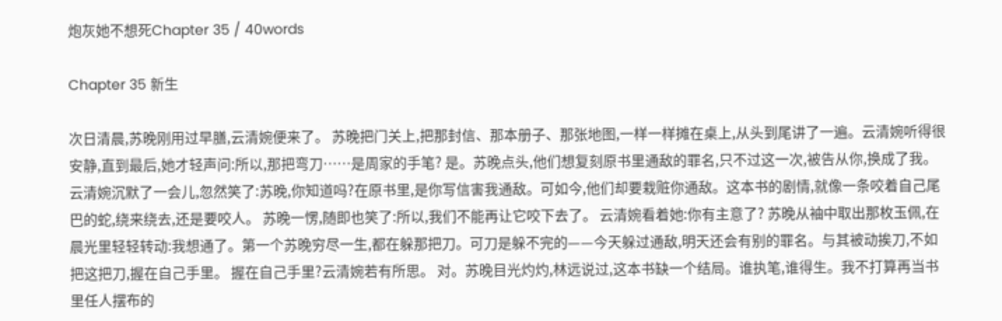炮灰她不想死Chapter 35 / 40words

Chapter 35 新生

次日清晨,苏晚刚用过早膳,云清婉便来了。 苏晚把门关上,把那封信、那本册子、那张地图,一样一样摊在桌上,从头到尾讲了一遍。云清婉听得很安静,直到最后,她才轻声问:所以,那把弯刀……是周家的手笔? 是。苏晚点头,他们想复刻原书里通敌的罪名,只不过这一次,被告从你,换成了我。 云清婉沉默了一会儿,忽然笑了:苏晚,你知道吗?在原书里,是你写信害我通敌。可如今,他们却要栽赃你通敌。这本书的剧情,就像一条咬着自己尾巴的蛇,绕来绕去,还是要咬人。 苏晚一愣,随即也笑了:所以,我们不能再让它咬下去了。 云清婉看着她:你有主意了? 苏晚从袖中取出那枚玉佩,在晨光里轻轻转动:我想通了。第一个苏晚穷尽一生,都在躲那把刀。可刀是躲不完的——今天躲过通敌,明天还会有别的罪名。与其被动挨刀,不如把这把刀,握在自己手里。 握在自己手里?云清婉若有所思。 对。苏晚目光灼灼,林远说过,这本书缺一个结局。谁执笔,谁得生。我不打算再当书里任人摆布的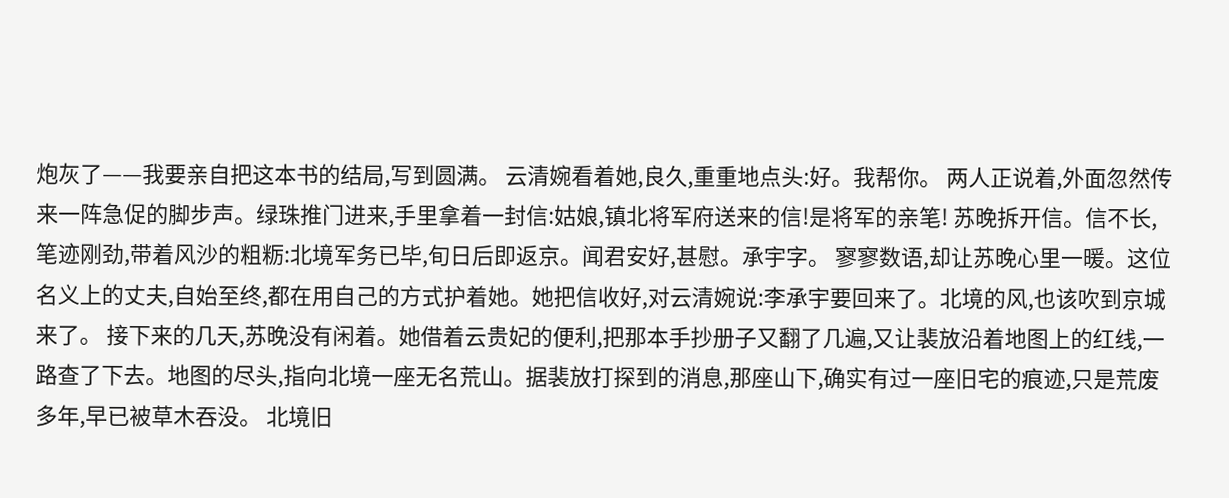炮灰了——我要亲自把这本书的结局,写到圆满。 云清婉看着她,良久,重重地点头:好。我帮你。 两人正说着,外面忽然传来一阵急促的脚步声。绿珠推门进来,手里拿着一封信:姑娘,镇北将军府送来的信!是将军的亲笔! 苏晚拆开信。信不长,笔迹刚劲,带着风沙的粗粝:北境军务已毕,旬日后即返京。闻君安好,甚慰。承宇字。 寥寥数语,却让苏晚心里一暖。这位名义上的丈夫,自始至终,都在用自己的方式护着她。她把信收好,对云清婉说:李承宇要回来了。北境的风,也该吹到京城来了。 接下来的几天,苏晚没有闲着。她借着云贵妃的便利,把那本手抄册子又翻了几遍,又让裴放沿着地图上的红线,一路查了下去。地图的尽头,指向北境一座无名荒山。据裴放打探到的消息,那座山下,确实有过一座旧宅的痕迹,只是荒废多年,早已被草木吞没。 北境旧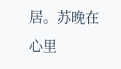居。苏晚在心里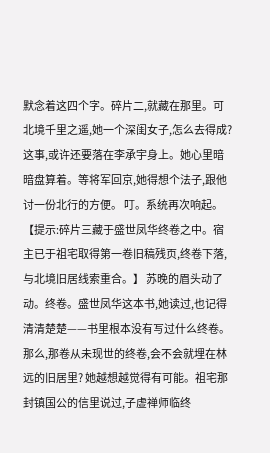默念着这四个字。碎片二,就藏在那里。可北境千里之遥,她一个深闺女子,怎么去得成? 这事,或许还要落在李承宇身上。她心里暗暗盘算着。等将军回京,她得想个法子,跟他讨一份北行的方便。 叮。系统再次响起。 【提示:碎片三藏于盛世凤华终卷之中。宿主已于祖宅取得第一卷旧稿残页,终卷下落,与北境旧居线索重合。】 苏晚的眉头动了动。终卷。盛世凤华这本书,她读过,也记得清清楚楚——书里根本没有写过什么终卷。那么,那卷从未现世的终卷,会不会就埋在林远的旧居里? 她越想越觉得有可能。祖宅那封镇国公的信里说过,子虚禅师临终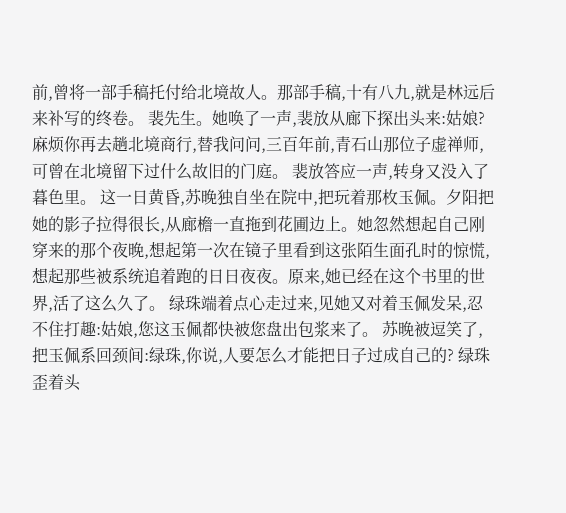前,曾将一部手稿托付给北境故人。那部手稿,十有八九,就是林远后来补写的终卷。 裴先生。她唤了一声,裴放从廊下探出头来:姑娘? 麻烦你再去趟北境商行,替我问问,三百年前,青石山那位子虚禅师,可曾在北境留下过什么故旧的门庭。 裴放答应一声,转身又没入了暮色里。 这一日黄昏,苏晚独自坐在院中,把玩着那枚玉佩。夕阳把她的影子拉得很长,从廊檐一直拖到花圃边上。她忽然想起自己刚穿来的那个夜晚,想起第一次在镜子里看到这张陌生面孔时的惊慌,想起那些被系统追着跑的日日夜夜。原来,她已经在这个书里的世界,活了这么久了。 绿珠端着点心走过来,见她又对着玉佩发呆,忍不住打趣:姑娘,您这玉佩都快被您盘出包浆来了。 苏晚被逗笑了,把玉佩系回颈间:绿珠,你说,人要怎么才能把日子过成自己的? 绿珠歪着头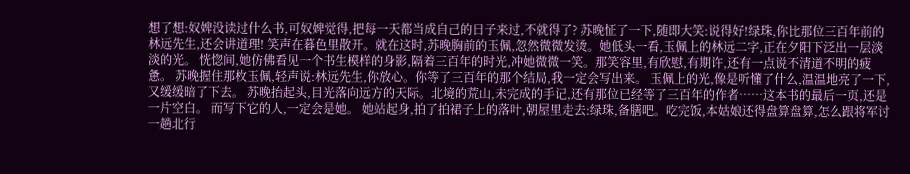想了想:奴婢没读过什么书,可奴婢觉得,把每一天都当成自己的日子来过,不就得了? 苏晚怔了一下,随即大笑:说得好!绿珠,你比那位三百年前的林远先生,还会讲道理! 笑声在暮色里散开。就在这时,苏晚胸前的玉佩,忽然微微发烫。她低头一看,玉佩上的林远二字,正在夕阳下泛出一层淡淡的光。 恍惚间,她仿佛看见一个书生模样的身影,隔着三百年的时光,冲她微微一笑。那笑容里,有欣慰,有期许,还有一点说不清道不明的疲惫。 苏晚握住那枚玉佩,轻声说:林远先生,你放心。你等了三百年的那个结局,我一定会写出来。 玉佩上的光,像是听懂了什么,温温地亮了一下,又缓缓暗了下去。 苏晚抬起头,目光落向远方的天际。北境的荒山,未完成的手记,还有那位已经等了三百年的作者……这本书的最后一页,还是一片空白。 而写下它的人,一定会是她。 她站起身,拍了拍裙子上的落叶,朝屋里走去:绿珠,备膳吧。吃完饭,本姑娘还得盘算盘算,怎么跟将军讨一趟北行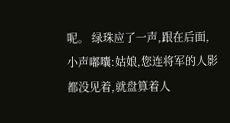呢。 绿珠应了一声,跟在后面,小声嘟囔:姑娘,您连将军的人影都没见着,就盘算着人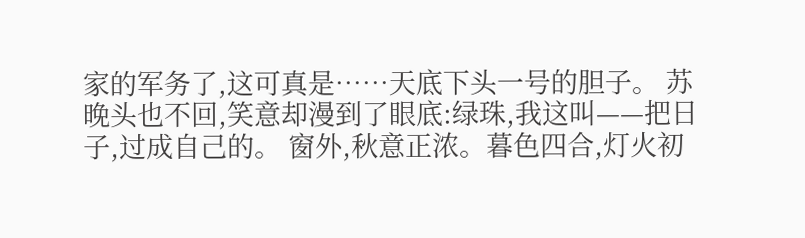家的军务了,这可真是……天底下头一号的胆子。 苏晚头也不回,笑意却漫到了眼底:绿珠,我这叫——把日子,过成自己的。 窗外,秋意正浓。暮色四合,灯火初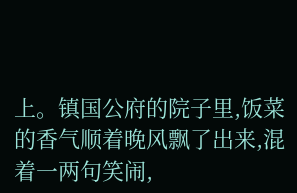上。镇国公府的院子里,饭菜的香气顺着晚风飘了出来,混着一两句笑闹,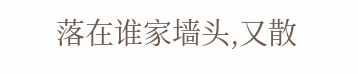落在谁家墙头,又散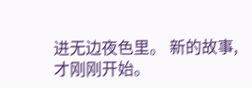进无边夜色里。 新的故事,才刚刚开始。